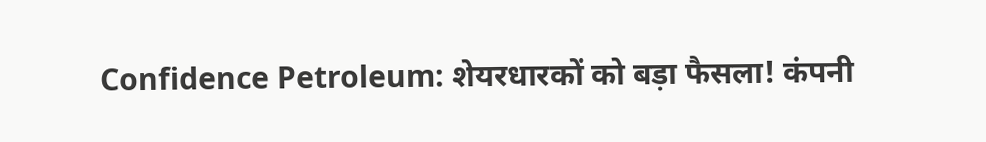Confidence Petroleum: शेयरधारकों को बड़ा फैसला! कंपनी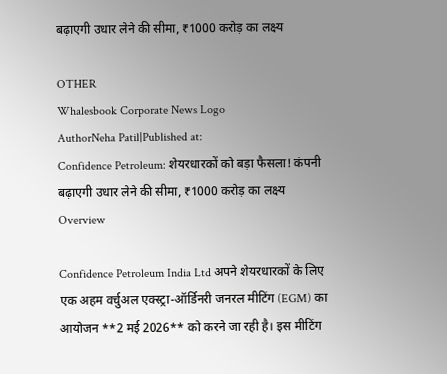बढ़ाएगी उधार लेने की सीमा, ₹1000 करोड़ का लक्ष्य

OTHER
Whalesbook Corporate News Logo
AuthorNeha Patil|Published at:
Confidence Petroleum: शेयरधारकों को बड़ा फैसला! कंपनी बढ़ाएगी उधार लेने की सीमा, ₹1000 करोड़ का लक्ष्य
Overview

Confidence Petroleum India Ltd अपने शेयरधारकों के लिए एक अहम वर्चुअल एक्स्ट्रा-ऑर्डिनरी जनरल मीटिंग (EGM) का आयोजन **2 मई 2026** को करने जा रही है। इस मीटिंग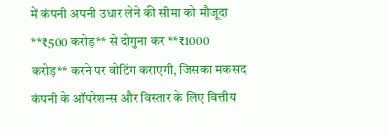में कंपनी अपनी उधार लेने की सीमा को मौजूदा **₹500 करोड़** से दोगुना कर **₹1000 करोड़** करने पर वोटिंग कराएगी, जिसका मकसद कंपनी के ऑपरेशन्स और विस्तार के लिए वित्तीय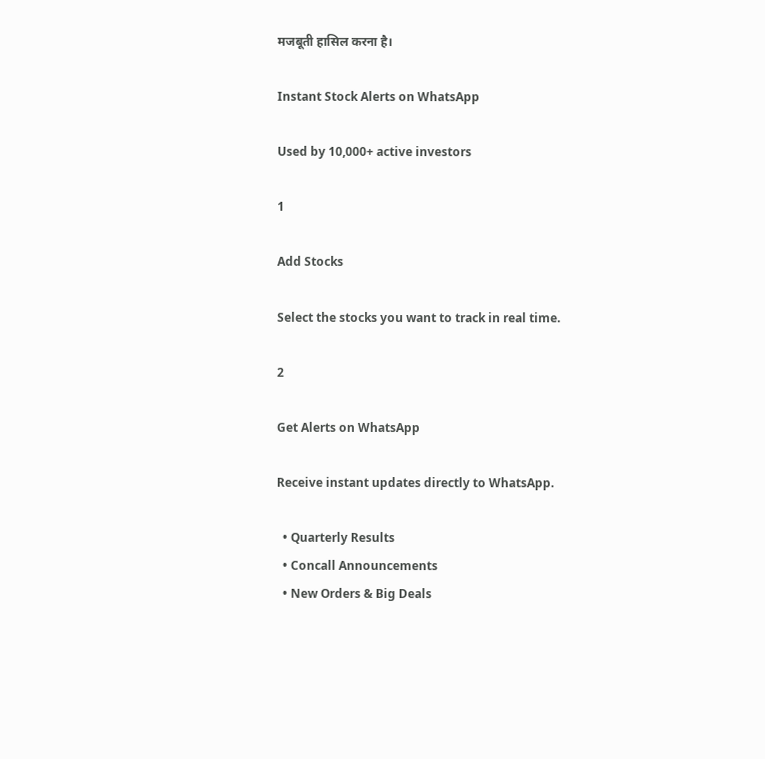मजबूती हासिल करना है।

Instant Stock Alerts on WhatsApp

Used by 10,000+ active investors

1

Add Stocks

Select the stocks you want to track in real time.

2

Get Alerts on WhatsApp

Receive instant updates directly to WhatsApp.

  • Quarterly Results
  • Concall Announcements
  • New Orders & Big Deals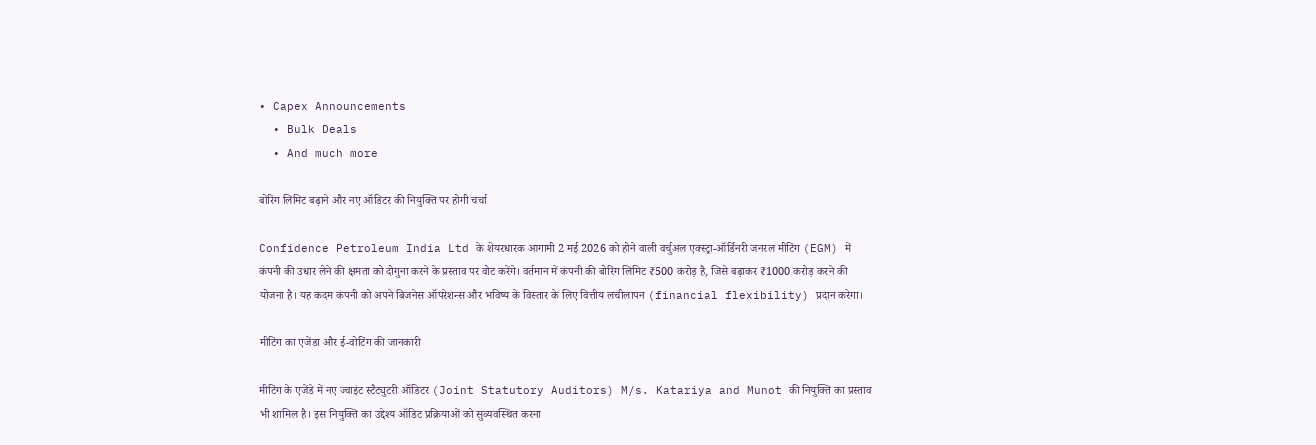• Capex Announcements
  • Bulk Deals
  • And much more

बोरिंग लिमिट बढ़ाने और नए ऑडिटर की नियुक्ति पर होगी चर्चा

Confidence Petroleum India Ltd के शेयरधारक आगामी 2 मई 2026 को होने वाली वर्चुअल एक्स्ट्रा-ऑर्डिनरी जनरल मीटिंग (EGM) में कंपनी की उधार लेने की क्षमता को दोगुना करने के प्रस्ताव पर वोट करेंगे। वर्तमान में कंपनी की बोरिंग लिमिट ₹500 करोड़ है, जिसे बढ़ाकर ₹1000 करोड़ करने की योजना है। यह कदम कंपनी को अपने बिजनेस ऑपरेशन्स और भविष्य के विस्तार के लिए वित्तीय लचीलापन (financial flexibility) प्रदान करेगा।

मीटिंग का एजेंडा और ई-वोटिंग की जानकारी

मीटिंग के एजेंडे में नए ज्वाइंट स्टैट्युटरी ऑडिटर (Joint Statutory Auditors) M/s. Katariya and Munot की नियुक्ति का प्रस्ताव भी शामिल है। इस नियुक्ति का उद्देश्य ऑडिट प्रक्रियाओं को सुव्यवस्थित करना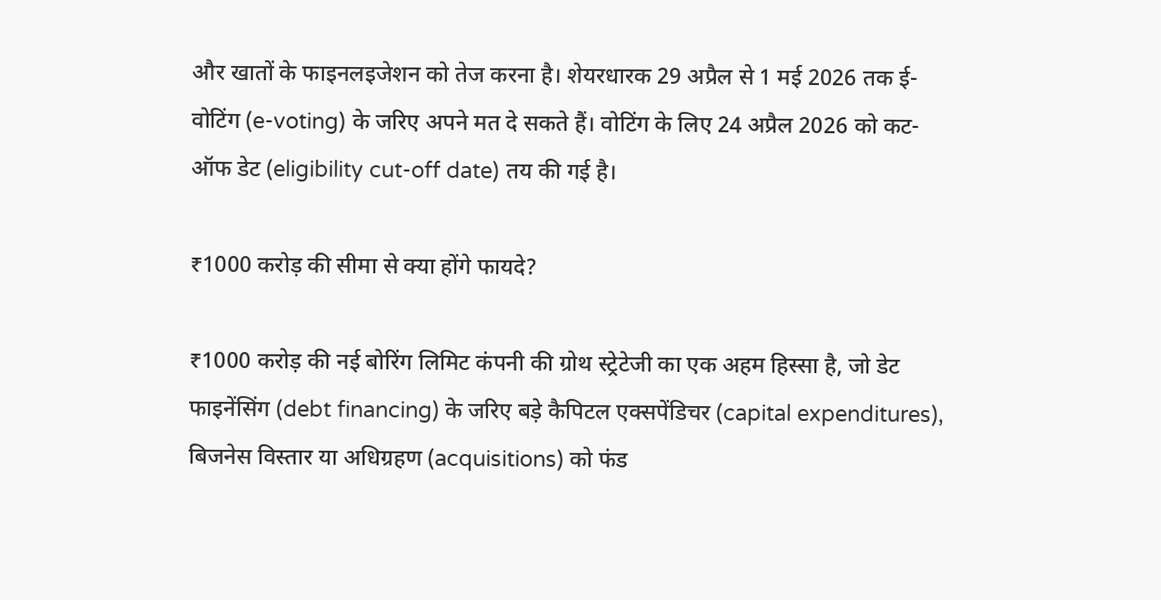और खातों के फाइनलइजेशन को तेज करना है। शेयरधारक 29 अप्रैल से 1 मई 2026 तक ई-वोटिंग (e-voting) के जरिए अपने मत दे सकते हैं। वोटिंग के लिए 24 अप्रैल 2026 को कट-ऑफ डेट (eligibility cut-off date) तय की गई है।

₹1000 करोड़ की सीमा से क्या होंगे फायदे?

₹1000 करोड़ की नई बोरिंग लिमिट कंपनी की ग्रोथ स्ट्रेटेजी का एक अहम हिस्सा है, जो डेट फाइनेंसिंग (debt financing) के जरिए बड़े कैपिटल एक्सपेंडिचर (capital expenditures), बिजनेस विस्तार या अधिग्रहण (acquisitions) को फंड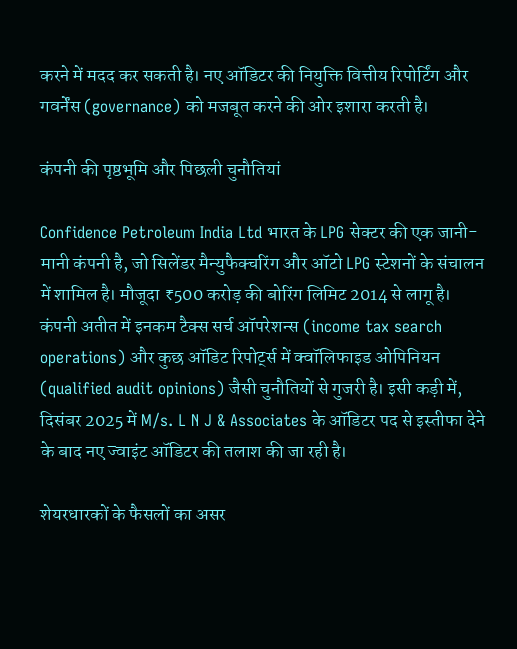करने में मदद कर सकती है। नए ऑडिटर की नियुक्ति वित्तीय रिपोर्टिंग और गवर्नेंस (governance) को मजबूत करने की ओर इशारा करती है।

कंपनी की पृष्ठभूमि और पिछली चुनौतियां

Confidence Petroleum India Ltd भारत के LPG सेक्टर की एक जानी-मानी कंपनी है, जो सिलेंडर मैन्युफैक्चरिंग और ऑटो LPG स्टेशनों के संचालन में शामिल है। मौजूदा ₹500 करोड़ की बोरिंग लिमिट 2014 से लागू है। कंपनी अतीत में इनकम टैक्स सर्च ऑपरेशन्स (income tax search operations) और कुछ ऑडिट रिपोर्ट्स में क्वॉलिफाइड ओपिनियन (qualified audit opinions) जैसी चुनौतियों से गुजरी है। इसी कड़ी में, दिसंबर 2025 में M/s. L N J & Associates के ऑडिटर पद से इस्तीफा देने के बाद नए ज्वाइंट ऑडिटर की तलाश की जा रही है।

शेयरधारकों के फैसलों का असर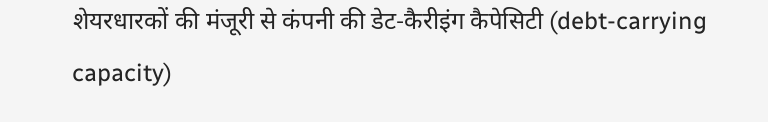शेयरधारकों की मंजूरी से कंपनी की डेट-कैरीइंग कैपेसिटी (debt-carrying capacity)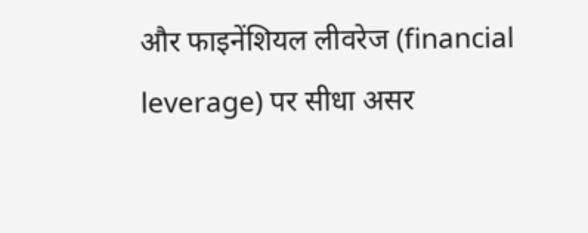और फाइनेंशियल लीवरेज (financial leverage) पर सीधा असर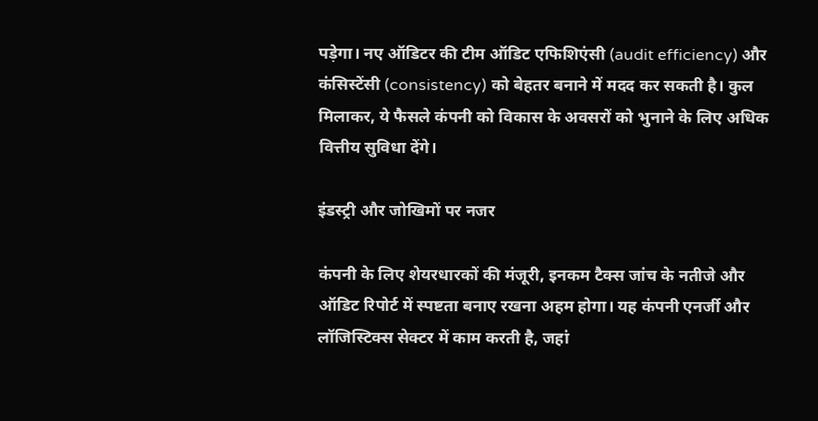पड़ेगा। नए ऑडिटर की टीम ऑडिट एफिशिएंसी (audit efficiency) और कंसिस्टेंसी (consistency) को बेहतर बनाने में मदद कर सकती है। कुल मिलाकर, ये फैसले कंपनी को विकास के अवसरों को भुनाने के लिए अधिक वित्तीय सुविधा देंगे।

इंडस्ट्री और जोखिमों पर नजर

कंपनी के लिए शेयरधारकों की मंजूरी, इनकम टैक्स जांच के नतीजे और ऑडिट रिपोर्ट में स्पष्टता बनाए रखना अहम होगा। यह कंपनी एनर्जी और लॉजिस्टिक्स सेक्टर में काम करती है, जहां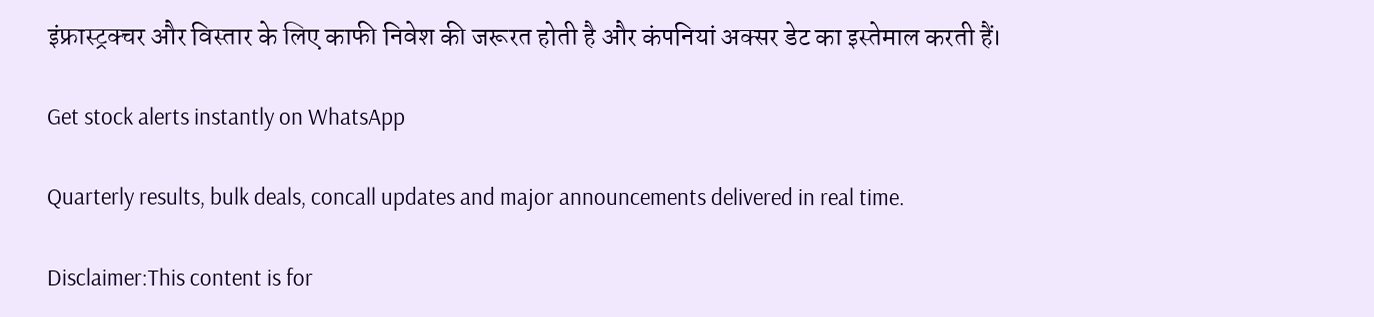इंफ्रास्ट्रक्चर और विस्तार के लिए काफी निवेश की जरूरत होती है और कंपनियां अक्सर डेट का इस्तेमाल करती हैं।

Get stock alerts instantly on WhatsApp

Quarterly results, bulk deals, concall updates and major announcements delivered in real time.

Disclaimer:This content is for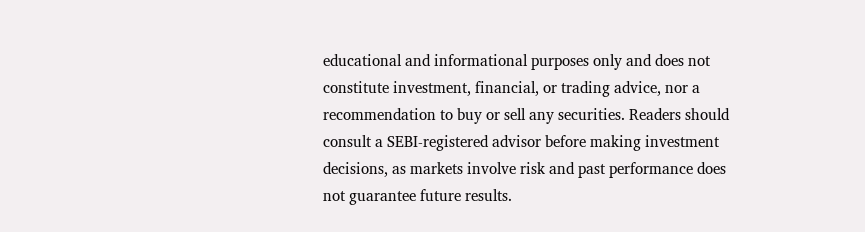educational and informational purposes only and does not constitute investment, financial, or trading advice, nor a recommendation to buy or sell any securities. Readers should consult a SEBI-registered advisor before making investment decisions, as markets involve risk and past performance does not guarantee future results.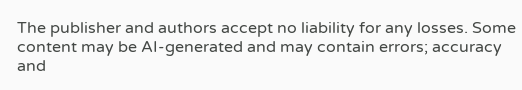The publisher and authors accept no liability for any losses. Some content may be AI-generated and may contain errors; accuracy and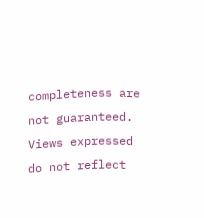completeness are not guaranteed. Views expressed do not reflect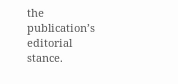the publication’s editorial stance.